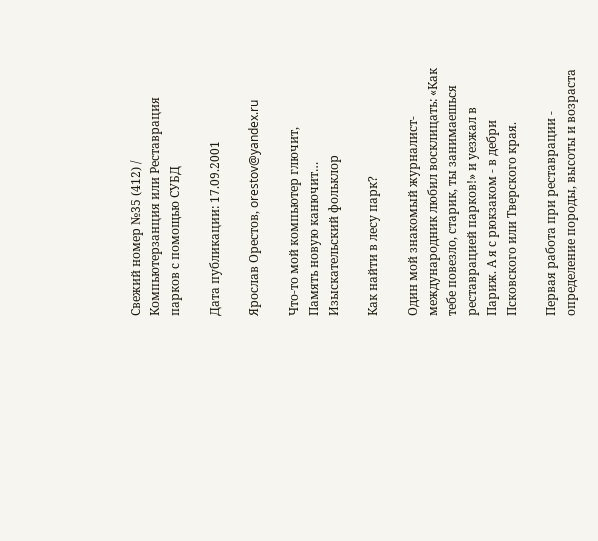Свежий номер №35 (412) / Компьютерзанция или Реставрация парков с помощью СУБД

Дата публикации: 17.09.2001

Ярослав Орестов, orestov@yandex.ru

Что-то мой компьютер глючит,
Память новую канючит…
Изыскательский фольклор

Как найти в лесу парк?

Один мой знакомый журналист-международник любил восклицать: «Как тебе повезло, старик, ты занимаешься реставрацией парков!» и уезжал в Париж. А я с рюкзаком - в дебри Псковского или Тверского края.

Первая работа при реставрации - определение породы, высоты и возраста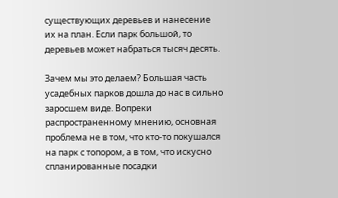существующих деревьев и нанесение их на план. Если парк большой, то деревьев может набраться тысяч десять.

Зачем мы это делаем? Большая часть усадебных парков дошла до нас в сильно заросшем виде. Вопреки распространенному мнению, основная проблема не в том, что кто-то покушался на парк с топором, а в том, что искусно спланированные посадки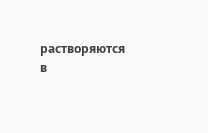растворяются в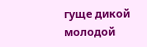гуще дикой молодой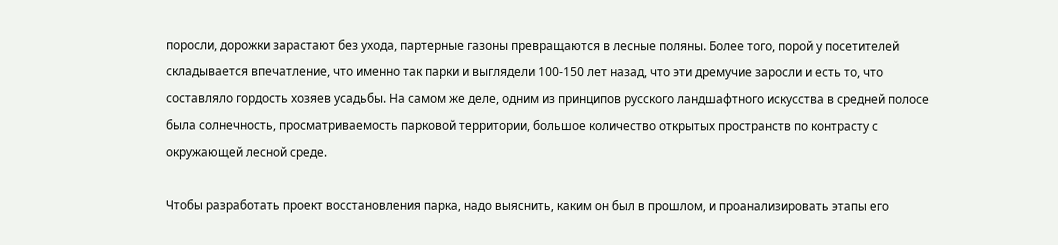поросли, дорожки зарастают без ухода, партерные газоны превращаются в лесные поляны. Более того, порой у посетителей складывается впечатление, что именно так парки и выглядели 100-150 лет назад, что эти дремучие заросли и есть то, что составляло гордость хозяев усадьбы. На самом же деле, одним из принципов русского ландшафтного искусства в средней полосе была солнечность, просматриваемость парковой территории, большое количество открытых пространств по контрасту с окружающей лесной среде.

Чтобы разработать проект восстановления парка, надо выяснить, каким он был в прошлом, и проанализировать этапы его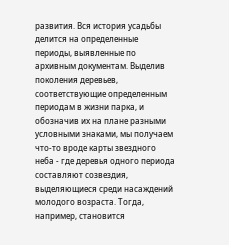развития. Вся история усадьбы делится на определенные периоды, выявленные по архивным документам. Выделив поколения деревьев, соответствующие определенным периодам в жизни парка, и обозначив их на плане разными условными знаками, мы получаем что-то вроде карты звездного неба - где деревья одного периода составляют созвездия, выделяющиеся среди насаждений молодого возраста. Тогда, например, становится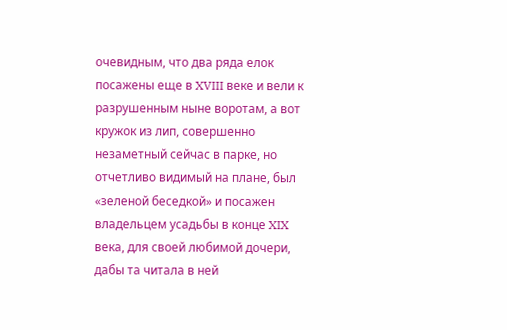очевидным, что два ряда елок посажены еще в XVIII веке и вели к разрушенным ныне воротам, а вот кружок из лип, совершенно незаметный сейчас в парке, но отчетливо видимый на плане, был «зеленой беседкой» и посажен владельцем усадьбы в конце XIX века, для своей любимой дочери, дабы та читала в ней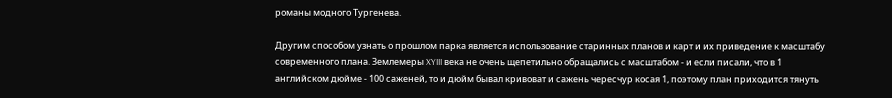романы модного Тургенева.

Другим способом узнать о прошлом парка является использование старинных планов и карт и их приведение к масштабу современного плана. Землемеры XYIII века не очень щепетильно обращались с масштабом - и если писали, что в 1 английском дюйме - 100 саженей, то и дюйм бывал кривоват и сажень чересчур косая 1, поэтому план приходится тянуть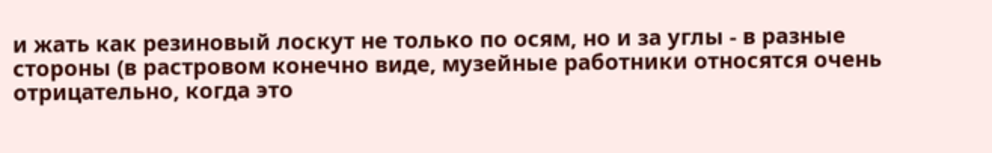и жать как резиновый лоскут не только по осям, но и за углы - в разные стороны (в растровом конечно виде, музейные работники относятся очень отрицательно, когда это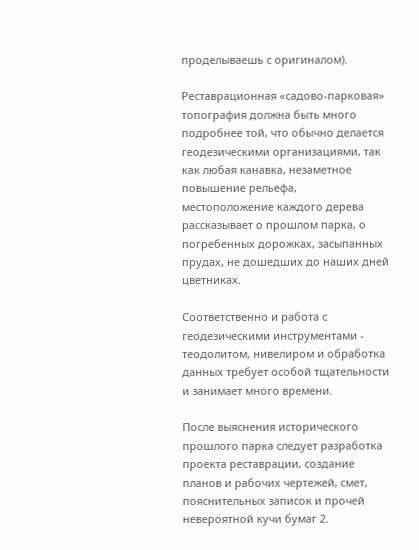проделываешь с оригиналом).

Реставрационная «садово-парковая» топография должна быть много подробнее той, что обычно делается геодезическими организациями, так как любая канавка, незаметное повышение рельефа, местоположение каждого дерева рассказывает о прошлом парка, о погребенных дорожках, засыпанных прудах, не дошедших до наших дней цветниках.

Соответственно и работа с геодезическими инструментами - теодолитом, нивелиром и обработка данных требует особой тщательности и занимает много времени.

После выяснения исторического прошлого парка следует разработка проекта реставрации, создание планов и рабочих чертежей, смет, пояснительных записок и прочей невероятной кучи бумаг 2.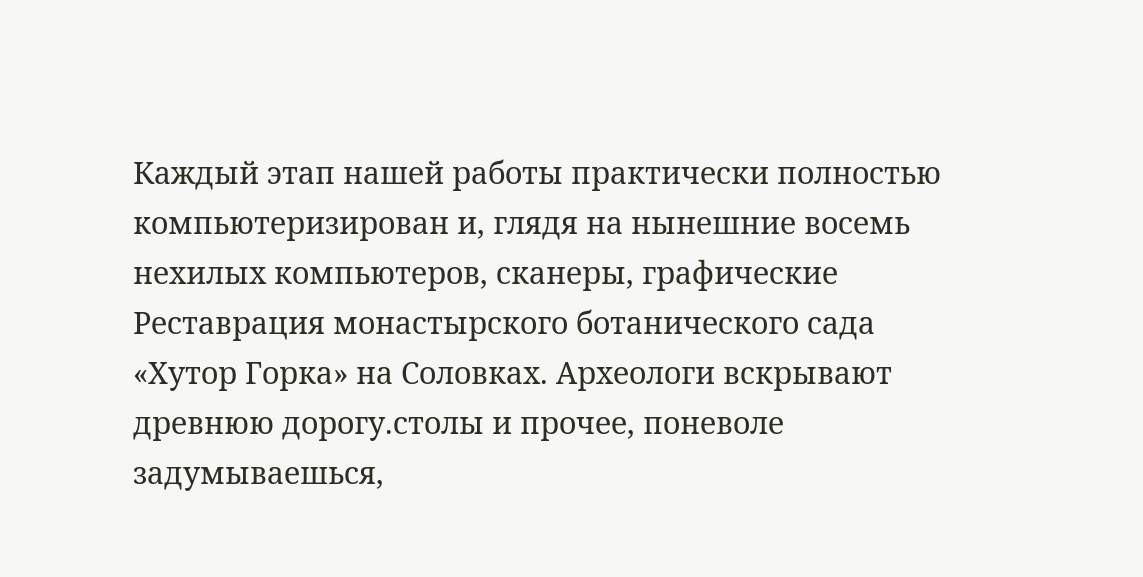Каждый этап нашей работы практически полностью компьютеризирован и, глядя на нынешние восемь нехилых компьютеров, сканеры, графические Реставрация монастырского ботанического сада «Хутор Горка» на Соловках. Археологи вскрывают древнюю дорогу.столы и прочее, поневоле задумываешься,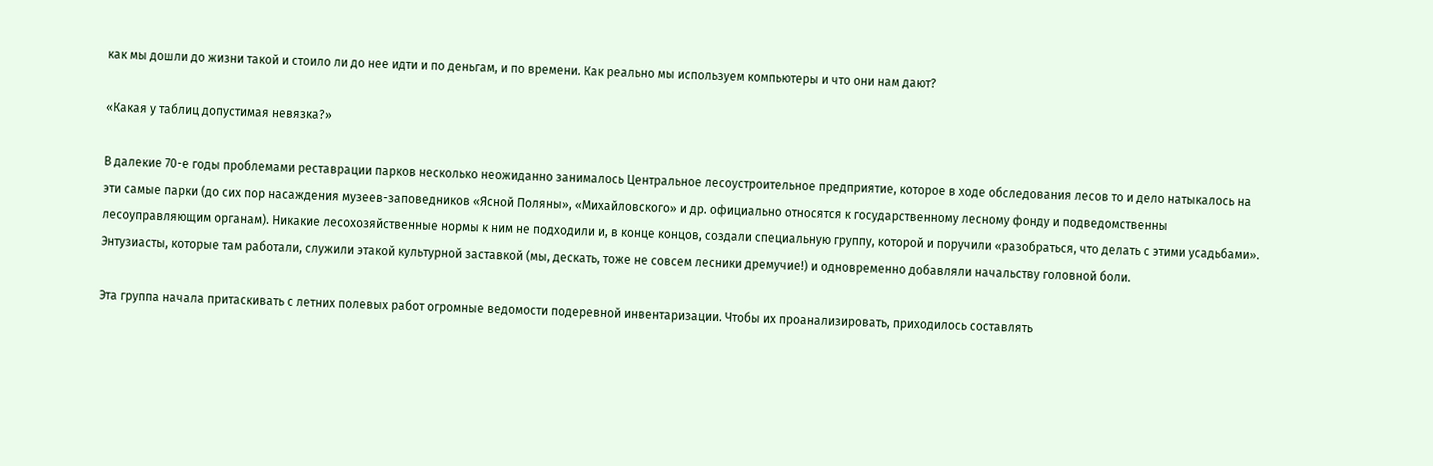как мы дошли до жизни такой и стоило ли до нее идти и по деньгам, и по времени. Как реально мы используем компьютеры и что они нам дают?

«Какая у таблиц допустимая невязка?»

В далекие 70-е годы проблемами реставрации парков несколько неожиданно занималось Центральное лесоустроительное предприятие, которое в ходе обследования лесов то и дело натыкалось на эти самые парки (до сих пор насаждения музеев-заповедников «Ясной Поляны», «Михайловского» и др. официально относятся к государственному лесному фонду и подведомственны лесоуправляющим органам). Никакие лесохозяйственные нормы к ним не подходили и, в конце концов, создали специальную группу, которой и поручили «разобраться, что делать с этими усадьбами». Энтузиасты, которые там работали, служили этакой культурной заставкой (мы, дескать, тоже не совсем лесники дремучие!) и одновременно добавляли начальству головной боли.

Эта группа начала притаскивать с летних полевых работ огромные ведомости подеревной инвентаризации. Чтобы их проанализировать, приходилось составлять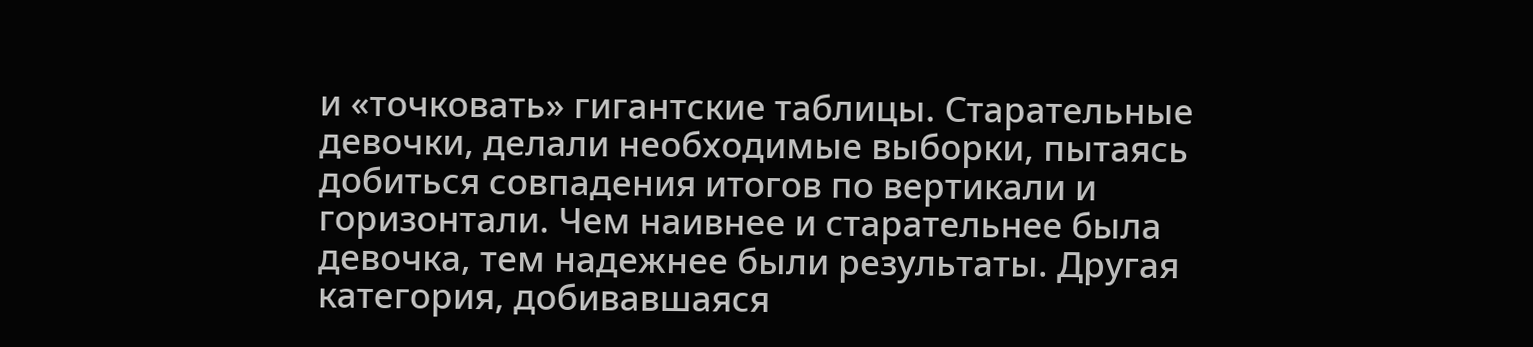и «точковать» гигантские таблицы. Старательные девочки, делали необходимые выборки, пытаясь добиться совпадения итогов по вертикали и горизонтали. Чем наивнее и старательнее была девочка, тем надежнее были результаты. Другая категория, добивавшаяся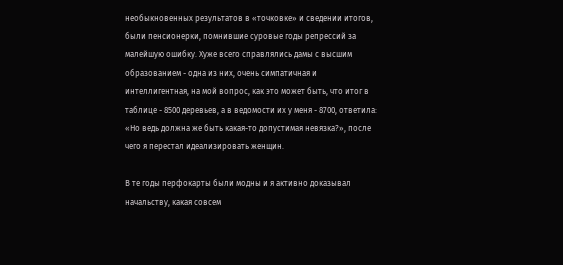необыкновенных результатов в «точковке» и сведении итогов, были пенсионерки, помнившие суровые годы репрессий за малейшую ошибку. Хуже всего справлялись дамы с высшим образованием - одна из них, очень симпатичная и интеллигентная, на мой вопрос, как это может быть, что итог в таблице - 8500 деревьев, а в ведомости их у меня - 8700, ответила: «Но ведь должна же быть какая-то допустимая невязка?», после чего я перестал идеализировать женщин.

В те годы перфокарты были модны и я активно доказывал начальству, какая совсем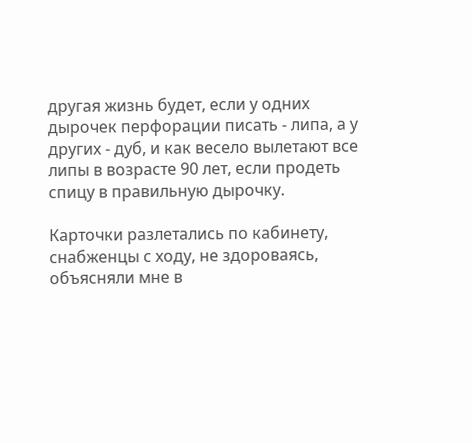другая жизнь будет, если у одних дырочек перфорации писать - липа, а у других - дуб, и как весело вылетают все липы в возрасте 90 лет, если продеть спицу в правильную дырочку.

Карточки разлетались по кабинету, снабженцы с ходу, не здороваясь, объясняли мне в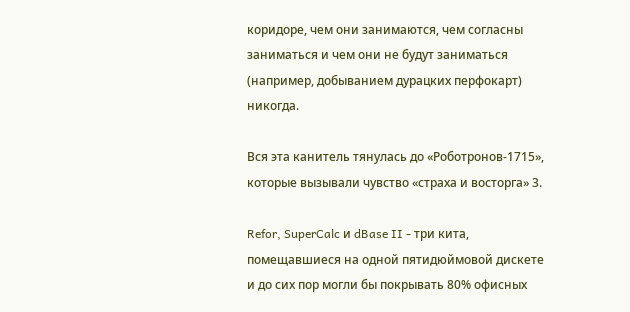коридоре, чем они занимаются, чем согласны заниматься и чем они не будут заниматься (например, добыванием дурацких перфокарт) никогда.

Вся эта канитель тянулась до «Роботронов-1715», которые вызывали чувство «страха и восторга» 3.

Refor, SuperCalc и dBase II - три кита, помещавшиеся на одной пятидюймовой дискете и до сих пор могли бы покрывать 80% офисных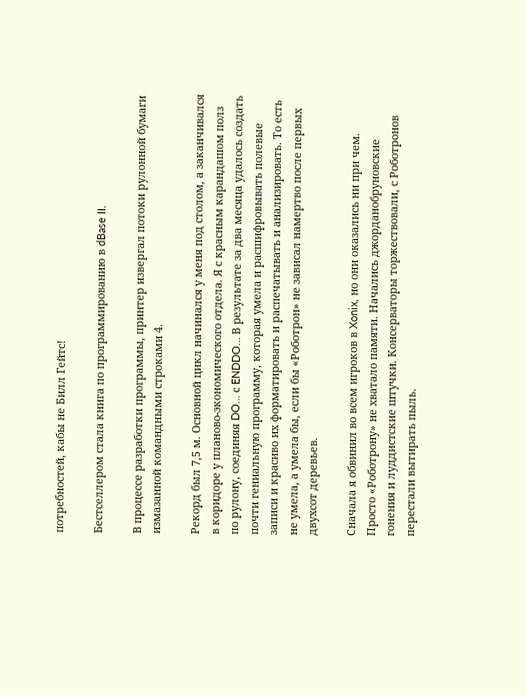потребностей, кабы не Билл Гейтс!

Бестселлером стала книга по программированию в dBase II.

В процессе разработки программы, принтер извергал потоки рулонной бумаги измазанной командными строками 4.

Рекорд был 7,5 м. Основной цикл начинался у меня под столом, а заканчивался в коридоре у планово-экономического отдела. Я с красным карандашом полз по рулону, соединяя DO… с ENDDO… В результате за два месяца удалось создать почти гениальную программу, которая умела и расшифровывать полевые записи и красиво их форматировать и распечатывать и анализировать. То есть не умела, а умела бы, если бы «Роботрон» не зависал намертво после первых двухсот деревьев.

Сначала я обвинил во всем игроков в Xonix, но они оказались ни при чем. Просто «Роботрону» не хватало памяти. Начались джорданобруновские гонения и луддистские штучки. Консерваторы торжествовали, с Роботронов перестали вытирать пыль.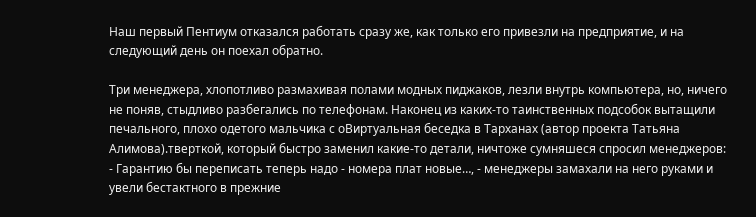Наш первый Пентиум отказался работать сразу же, как только его привезли на предприятие, и на следующий день он поехал обратно.

Три менеджера, хлопотливо размахивая полами модных пиджаков, лезли внутрь компьютера, но, ничего не поняв, стыдливо разбегались по телефонам. Наконец из каких-то таинственных подсобок вытащили печального, плохо одетого мальчика с оВиртуальная беседка в Тарханах (автор проекта Татьяна Алимова).тверткой, который быстро заменил какие-то детали, ничтоже сумняшеся спросил менеджеров: - Гарантию бы переписать теперь надо - номера плат новые…, - менеджеры замахали на него руками и увели бестактного в прежние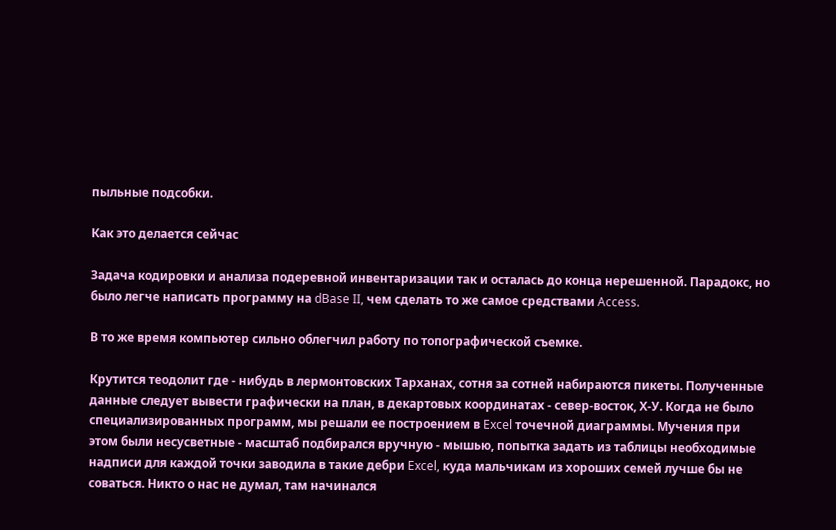пыльные подсобки.

Как это делается сейчас

Задача кодировки и анализа подеревной инвентаризации так и осталась до конца нерешенной. Парадокс, но было легче написать программу на dBase II, чем сделать то же самое средствами Access.

В то же время компьютер сильно облегчил работу по топографической съемке.

Крутится теодолит где - нибудь в лермонтовских Тарханах, сотня за сотней набираются пикеты. Полученные данные следует вывести графически на план, в декартовых координатах - север-восток, Х-У. Когда не было специализированных программ, мы решали ее построением в Excel точечной диаграммы. Мучения при этом были несусветные - масштаб подбирался вручную - мышью, попытка задать из таблицы необходимые надписи для каждой точки заводила в такие дебри Excel, куда мальчикам из хороших семей лучше бы не соваться. Никто о нас не думал, там начинался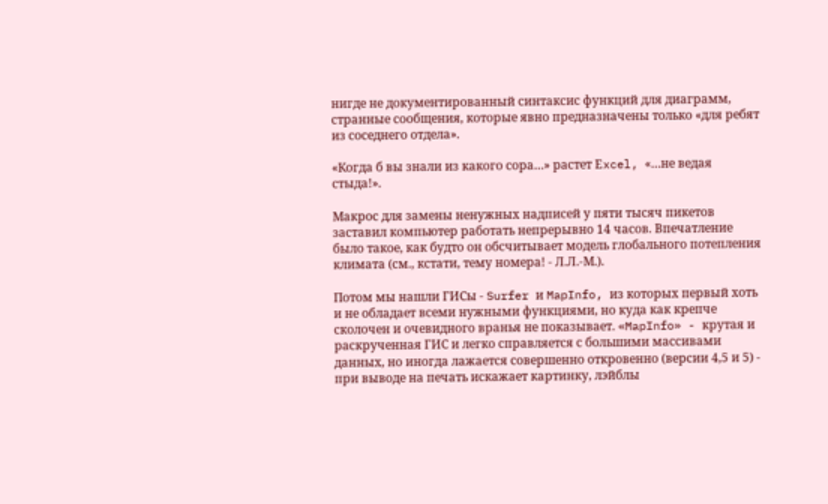нигде не документированный синтаксис функций для диаграмм, странные сообщения, которые явно предназначены только «для ребят из соседнего отдела».

«Когда б вы знали из какого сора…» растет Еxcel, «…не ведая стыда!».

Макрос для замены ненужных надписей у пяти тысяч пикетов заставил компьютер работать непрерывно 14 часов. Впечатление было такое, как будто он обсчитывает модель глобального потепления климата (см., кстати, тему номера! - Л.Л.-М.).

Потом мы нашли ГИСы - Surfer и MapInfo, из которых первый хоть и не обладает всеми нужными функциями, но куда как крепче сколочен и очевидного вранья не показывает. «MapInfo» - крутая и раскрученная ГИС и легко справляется с большими массивами данных, но иногда лажается совершенно откровенно (версии 4,5 и 5) - при выводе на печать искажает картинку, лэйблы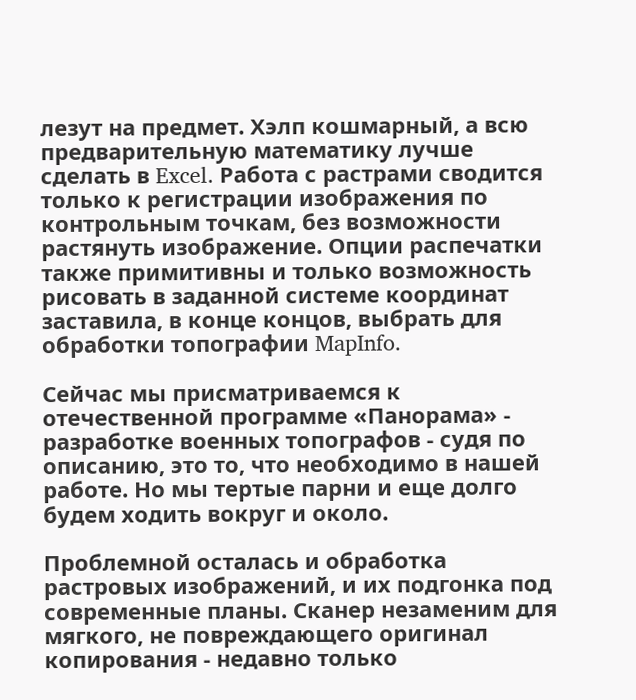лезут на предмет. Хэлп кошмарный, а всю предварительную математику лучше сделать в Excel. Работа с растрами сводится только к регистрации изображения по контрольным точкам, без возможности растянуть изображение. Опции распечатки также примитивны и только возможность рисовать в заданной системе координат заставила, в конце концов, выбрать для обработки топографии MapInfo.

Сейчас мы присматриваемся к отечественной программе «Панорама» - разработке военных топографов - судя по описанию, это то, что необходимо в нашей работе. Но мы тертые парни и еще долго будем ходить вокруг и около.

Проблемной осталась и обработка растровых изображений, и их подгонка под современные планы. Сканер незаменим для мягкого, не повреждающего оригинал копирования - недавно только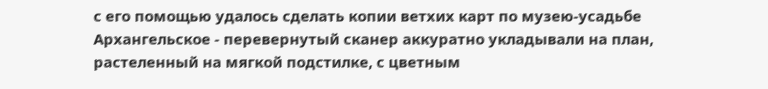с его помощью удалось сделать копии ветхих карт по музею-усадьбе Архангельское - перевернутый сканер аккуратно укладывали на план, растеленный на мягкой подстилке, с цветным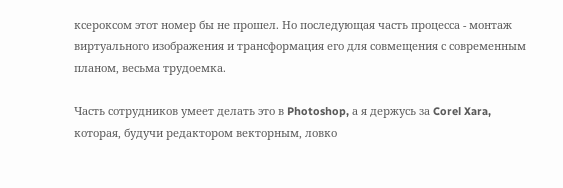ксероксом этот номер бы не прошел. Но последующая часть процесса - монтаж виртуального изображения и трансформация его для совмещения с современным планом, весьма трудоемка.

Часть сотрудников умеет делать это в Photoshop, а я держусь за Corel Xara, которая, будучи редактором векторным, ловко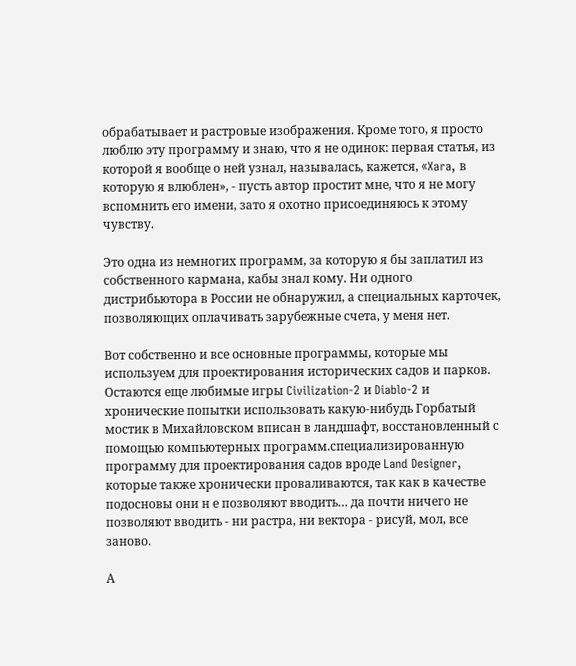обрабатывает и растровые изображения. Кроме того, я просто люблю эту программу и знаю, что я не одинок: первая статья, из которой я вообще о ней узнал, называлась, кажется, «Xara, в которую я влюблен», - пусть автор простит мне, что я не могу вспомнить его имени, зато я охотно присоединяюсь к этому чувству.

Это одна из немногих программ, за которую я бы заплатил из собственного кармана, кабы знал кому. Ни одного дистрибьютора в России не обнаружил, а специальных карточек, позволяющих оплачивать зарубежные счета, у меня нет.

Вот собственно и все основные программы, которые мы используем для проектирования исторических садов и парков. Остаются еще любимые игры Civilization-2 и Diablo-2 и хронические попытки использовать какую-нибудь Горбатый мостик в Михайловском вписан в ландшафт, восстановленный с помощью компьютерных программ.специализированную программу для проектирования садов вроде Land Designer, которые также хронически проваливаются, так как в качестве подосновы они н е позволяют вводить… да почти ничего не позволяют вводить - ни растра, ни вектора - рисуй, мол, все заново.

А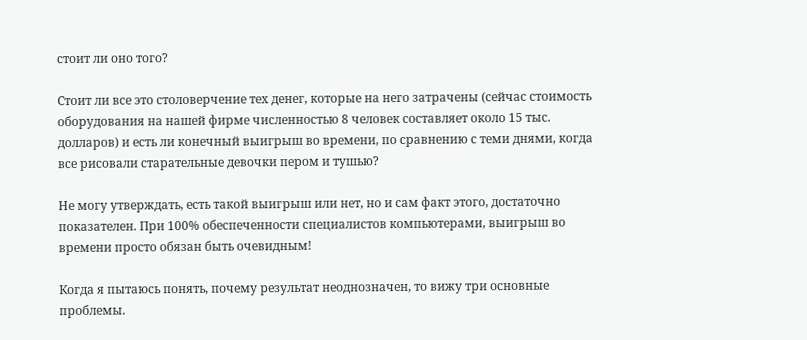стоит ли оно того?

Cтоит ли все это столоверчение тех денег, которые на него затрачены (сейчас стоимость оборудования на нашей фирме численностью 8 человек составляет около 15 тыс. долларов) и есть ли конечный выигрыш во времени, по сравнению с теми днями, когда все рисовали старательные девочки пером и тушью?

Не могу утверждать, есть такой выигрыш или нет, но и сам факт этого, достаточно показателен. При 100% обеспеченности специалистов компьютерами, выигрыш во времени просто обязан быть очевидным!

Когда я пытаюсь понять, почему результат неоднозначен, то вижу три основные проблемы.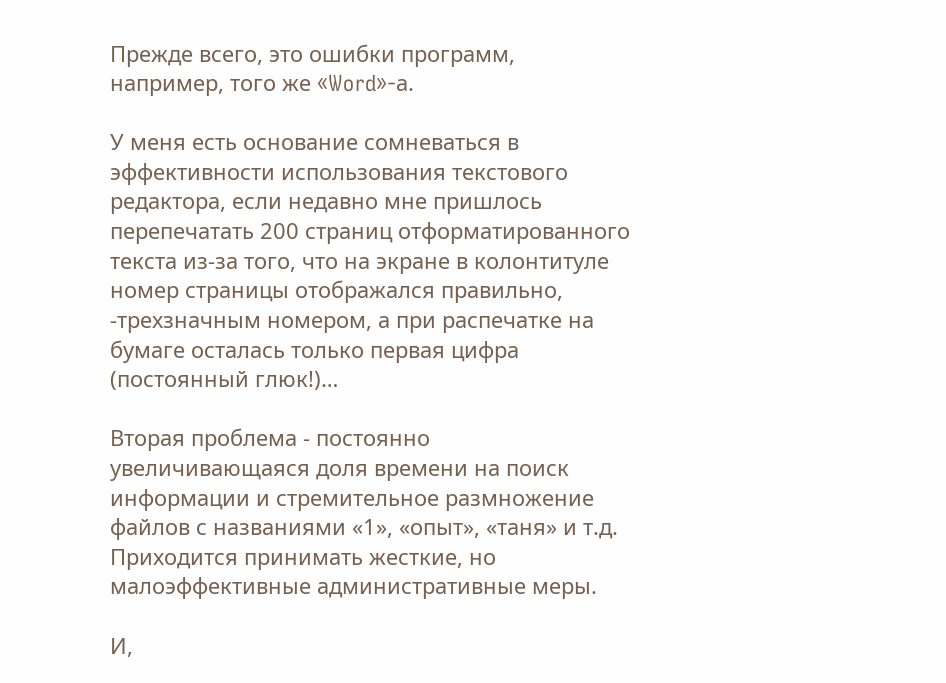Прежде всего, это ошибки программ, например, того же «Word»-а.

У меня есть основание сомневаться в эффективности использования текстового редактора, если недавно мне пришлось перепечатать 200 страниц отформатированного текста из-за того, что на экране в колонтитуле номер страницы отображался правильно, -трехзначным номером, а при распечатке на бумаге осталась только первая цифра (постоянный глюк!)…

Вторая проблема - постоянно увеличивающаяся доля времени на поиск информации и стремительное размножение файлов с названиями «1», «опыт», «таня» и т.д. Приходится принимать жесткие, но малоэффективные административные меры.

И,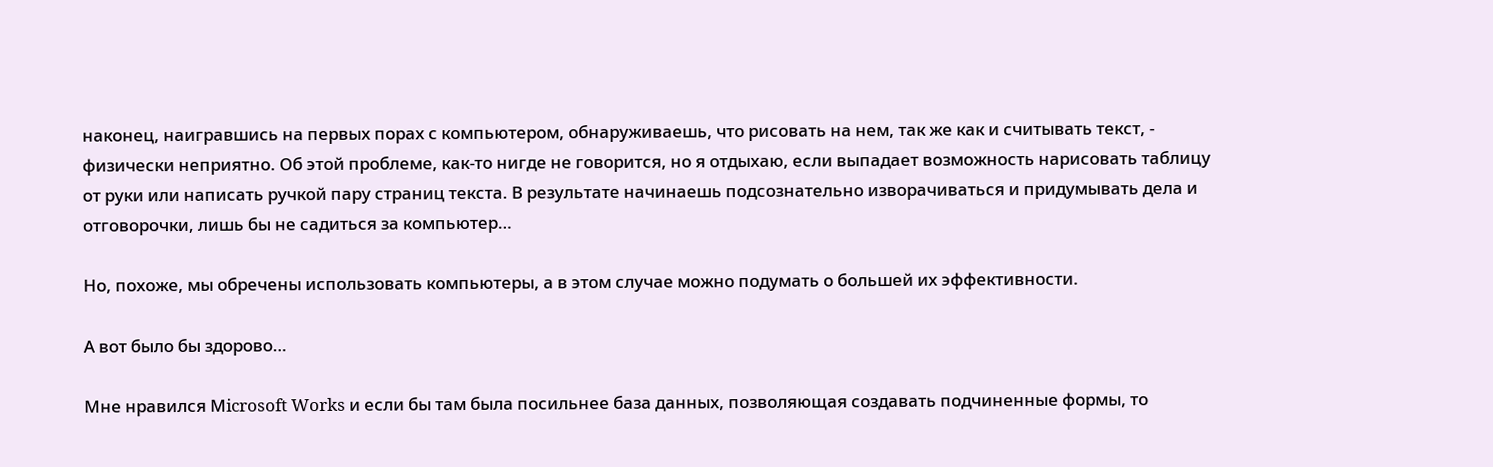наконец, наигравшись на первых порах с компьютером, обнаруживаешь, что рисовать на нем, так же как и считывать текст, - физически неприятно. Об этой проблеме, как-то нигде не говорится, но я отдыхаю, если выпадает возможность нарисовать таблицу от руки или написать ручкой пару страниц текста. В результате начинаешь подсознательно изворачиваться и придумывать дела и отговорочки, лишь бы не садиться за компьютер…

Но, похоже, мы обречены использовать компьютеры, а в этом случае можно подумать о большей их эффективности.

А вот было бы здорово…

Мне нравился Мicrosoft Works и если бы там была посильнее база данных, позволяющая создавать подчиненные формы, то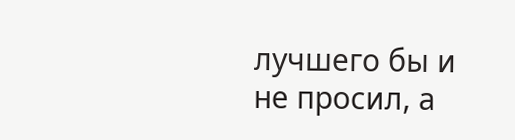лучшего бы и не просил, а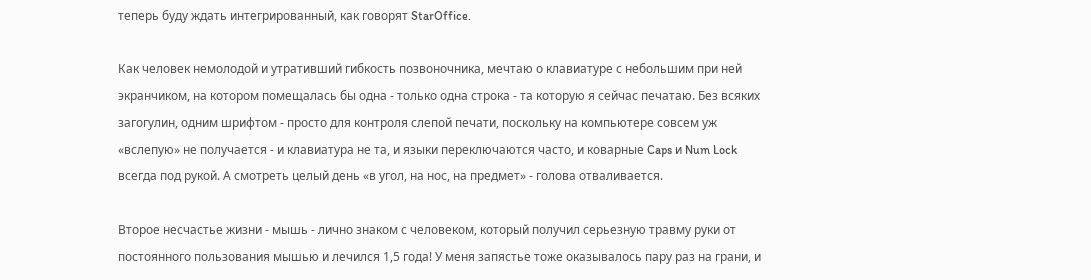теперь буду ждать интегрированный, как говорят StarOffice.

Как человек немолодой и утративший гибкость позвоночника, мечтаю о клавиатуре с небольшим при ней экранчиком, на котором помещалась бы одна - только одна строка - та которую я сейчас печатаю. Без всяких загогулин, одним шрифтом - просто для контроля слепой печати, поскольку на компьютере совсем уж «вслепую» не получается - и клавиатура не та, и языки переключаются часто, и коварные Caps и Num Lock всегда под рукой. А смотреть целый день «в угол, на нос, на предмет» - голова отваливается.

Второе несчастье жизни - мышь - лично знаком с человеком, который получил серьезную травму руки от постоянного пользования мышью и лечился 1,5 года! У меня запястье тоже оказывалось пару раз на грани, и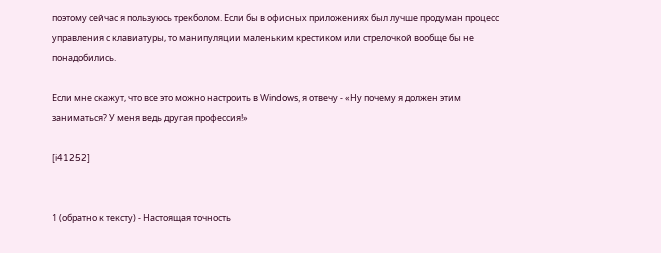поэтому сейчас я пользуюсь трекболом. Если бы в офисных приложениях был лучше продуман процесс управления с клавиатуры, то манипуляции маленьким крестиком или стрелочкой вообще бы не понадобились.

Если мне скажут, что все это можно настроить в Windows, я отвечу - «Ну почему я должен этим заниматься? У меня ведь другая профессия!»

[i41252]


1 (обратно к тексту) - Настоящая точность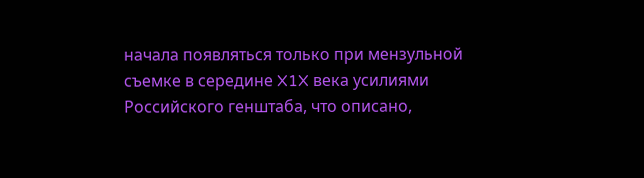начала появляться только при мензульной съемке в середине X1X века усилиями Российского генштаба, что описано,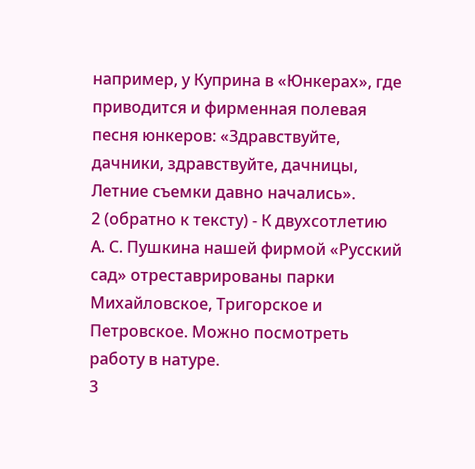например, у Куприна в «Юнкерах», где приводится и фирменная полевая песня юнкеров: «Здравствуйте, дачники, здравствуйте, дачницы, Летние съемки давно начались».
2 (обратно к тексту) - К двухсотлетию А. С. Пушкина нашей фирмой «Русский сад» отреставрированы парки Михайловское, Тригорское и Петровское. Можно посмотреть работу в натуре.
3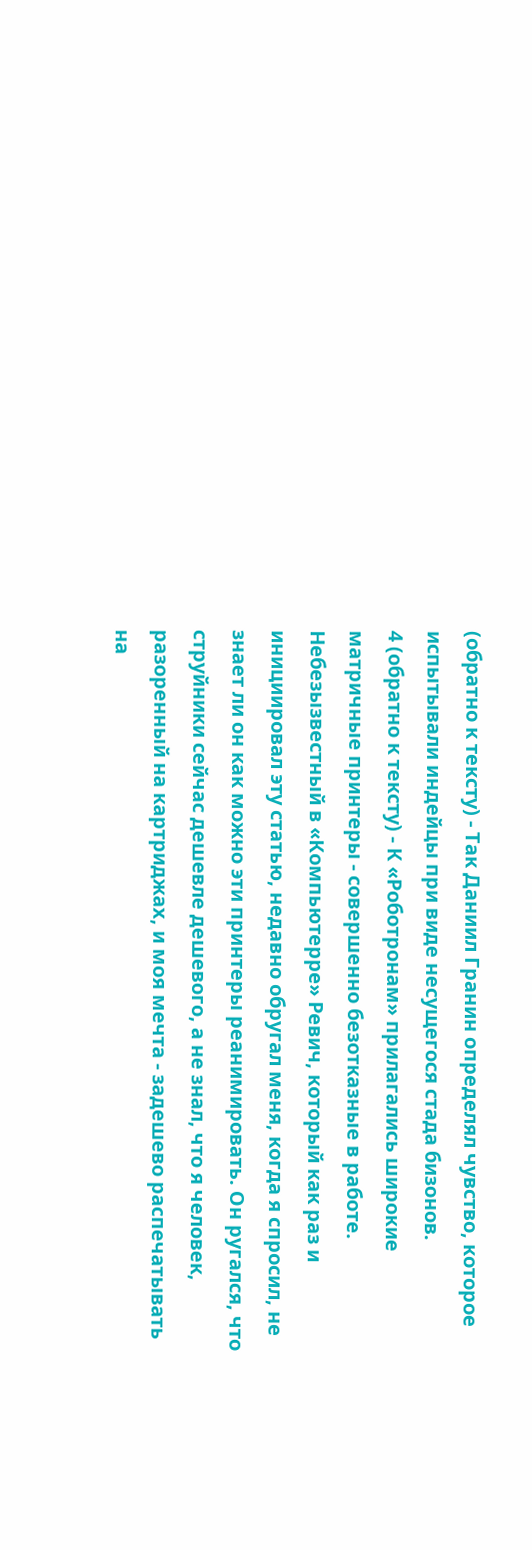(обратно к тексту) - Так Даниил Гранин определял чувство, которое испытывали индейцы при виде несущегося стада бизонов.
4 (обратно к тексту) - К «Роботронам» прилагались широкие матричные принтеры - совершенно безотказные в работе. Небезызвестный в «Компьютерре» Ревич, который как раз и инициировал эту статью, недавно обругал меня, когда я спросил, не знает ли он как можно эти принтеры реанимировать. Он ругался, что струйники сейчас дешевле дешевого, а не знал, что я человек, разоренный на картриджах, и моя мечта - задешево распечатывать на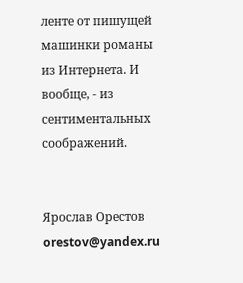ленте от пишущей машинки романы из Интернета. И вообще, - из сентиментальных соображений.


Ярослав Орестов
orestov@yandex.ru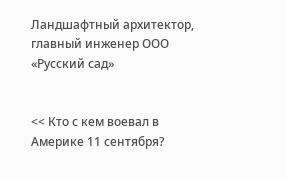Ландшафтный архитектор, главный инженер ООО «Русский сад»


<< Кто с кем воевал в Америке 11 сентября?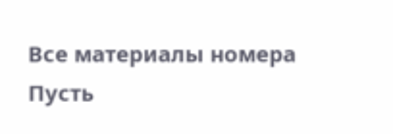Все материалы номера
Пусть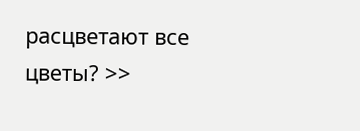расцветают все цветы? >>